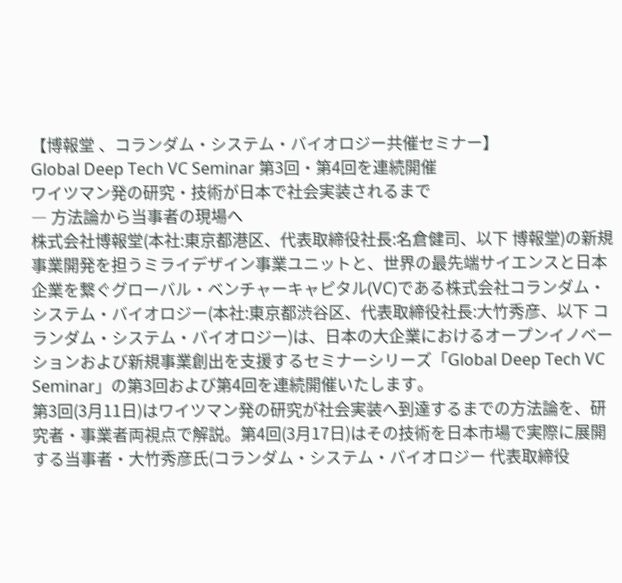【博報堂 、コランダム・システム・バイオロジー共催セミナー】
Global Deep Tech VC Seminar 第3回・第4回を連続開催
ワイツマン発の研究・技術が日本で社会実装されるまで
― 方法論から当事者の現場へ
株式会社博報堂(本社:東京都港区、代表取締役社長:名倉健司、以下 博報堂)の新規事業開発を担うミライデザイン事業ユニットと、世界の最先端サイエンスと日本企業を繋ぐグローバル・ベンチャーキャピタル(VC)である株式会社コランダム・システム・バイオロジー(本社:東京都渋谷区、代表取締役社長:大竹秀彦、以下 コランダム・システム・バイオロジー)は、日本の大企業におけるオープンイノベーションおよび新規事業創出を支援するセミナーシリーズ「Global Deep Tech VC Seminar」の第3回および第4回を連続開催いたします。
第3回(3月11日)はワイツマン発の研究が社会実装へ到達するまでの方法論を、研究者・事業者両視点で解説。第4回(3月17日)はその技術を日本市場で実際に展開する当事者・大竹秀彦氏(コランダム・システム・バイオロジー 代表取締役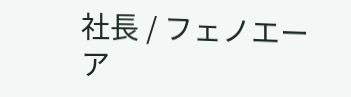社長 / フェノエーア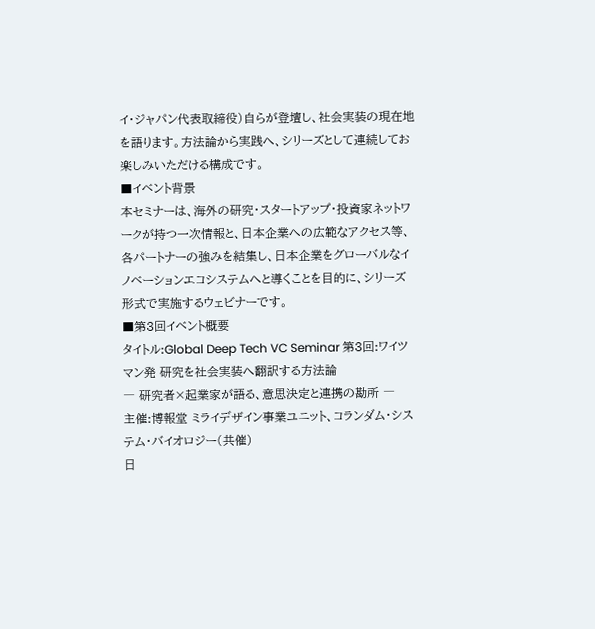イ・ジャパン代表取締役)自らが登壇し、社会実装の現在地を語ります。方法論から実践へ、シリーズとして連続してお楽しみいただける構成です。
■イベント背景
本セミナーは、海外の研究・スタートアップ・投資家ネットワークが持つ一次情報と、日本企業への広範なアクセス等、各パートナーの強みを結集し、日本企業をグローバルなイノベーションエコシステムへと導くことを目的に、シリーズ形式で実施するウェビナーです。
■第3回イベント概要
タイトル:Global Deep Tech VC Seminar 第3回:ワイツマン発 研究を社会実装へ翻訳する方法論
― 研究者×起業家が語る、意思決定と連携の勘所 ―
主催:博報堂 ミライデザイン事業ユニット、コランダム・システム・バイオロジー(共催)
日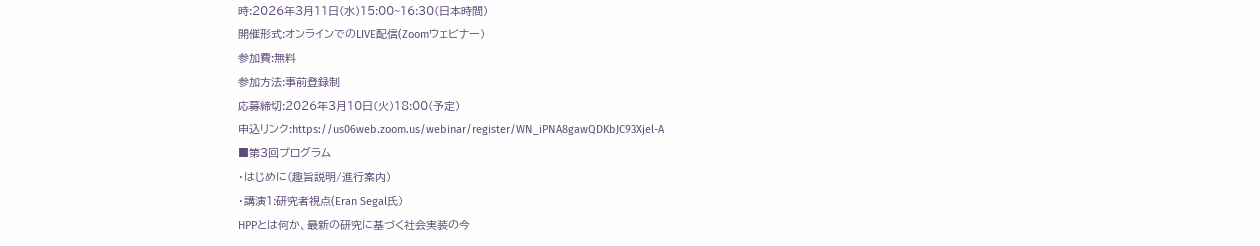時:2026年3月11日(水)15:00~16:30(日本時間)
開催形式:オンラインでのLIVE配信(Zoomウェビナー)
参加費:無料
参加方法:事前登録制
応募締切:2026年3月10日(火)18:00(予定)
申込リンク:https://us06web.zoom.us/webinar/register/WN_iPNA8gawQDKbJC93Xjel-A
■第3回プログラム
・はじめに(趣旨説明/進行案内)
・講演1:研究者視点(Eran Segal氏)
HPPとは何か、最新の研究に基づく社会実装の今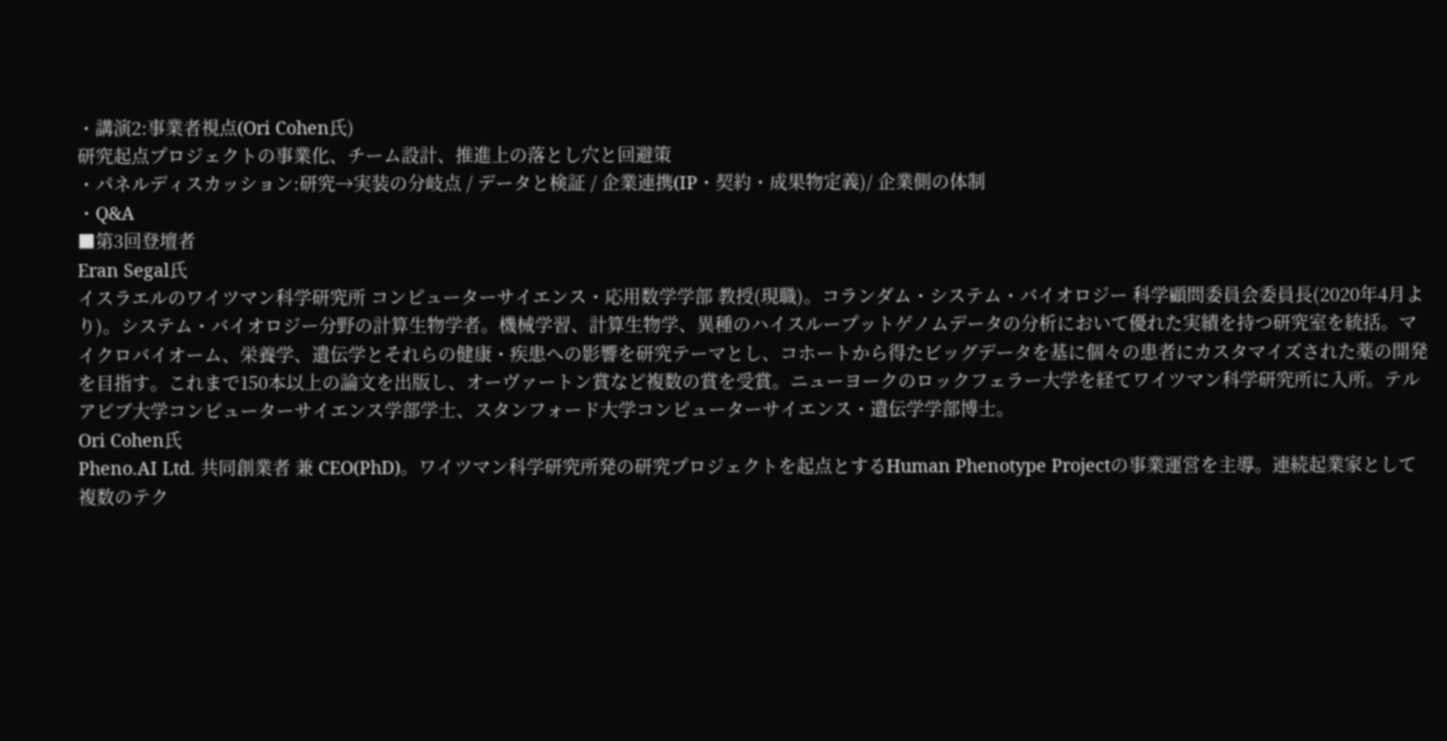・講演2:事業者視点(Ori Cohen氏)
研究起点プロジェクトの事業化、チーム設計、推進上の落とし穴と回避策
・パネルディスカッション:研究→実装の分岐点 / データと検証 / 企業連携(IP・契約・成果物定義)/ 企業側の体制
・Q&A
■第3回登壇者
Eran Segal氏
イスラエルのワイツマン科学研究所 コンピューターサイエンス・応用数学学部 教授(現職)。コランダム・システム・バイオロジー 科学顧問委員会委員長(2020年4月より)。システム・バイオロジー分野の計算生物学者。機械学習、計算生物学、異種のハイスループットゲノムデータの分析において優れた実績を持つ研究室を統括。マイクロバイオーム、栄養学、遺伝学とそれらの健康・疾患への影響を研究テーマとし、コホートから得たビッグデータを基に個々の患者にカスタマイズされた薬の開発を目指す。これまで150本以上の論文を出版し、オーヴァートン賞など複数の賞を受賞。ニューヨークのロックフェラー大学を経てワイツマン科学研究所に入所。テルアビブ大学コンピューターサイエンス学部学士、スタンフォード大学コンピューターサイエンス・遺伝学学部博士。
Ori Cohen氏
Pheno.AI Ltd. 共同創業者 兼 CEO(PhD)。ワイツマン科学研究所発の研究プロジェクトを起点とするHuman Phenotype Projectの事業運営を主導。連続起業家として複数のテク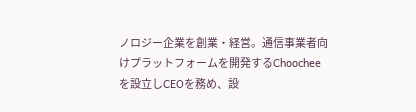ノロジー企業を創業・経営。通信事業者向けプラットフォームを開発するChoocheeを設立しCEOを務め、設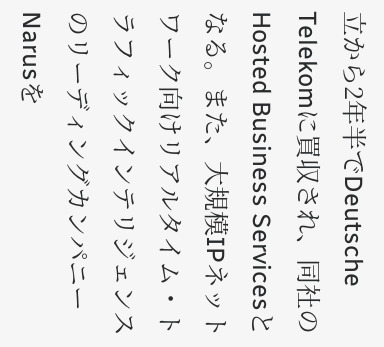立から2年半でDeutsche Telekomに買収され、同社のHosted Business Servicesとなる。また、大規模IPネットワーク向けリアルタイム・トラフィックインテリジェンスのリーディングカンパニーNarusを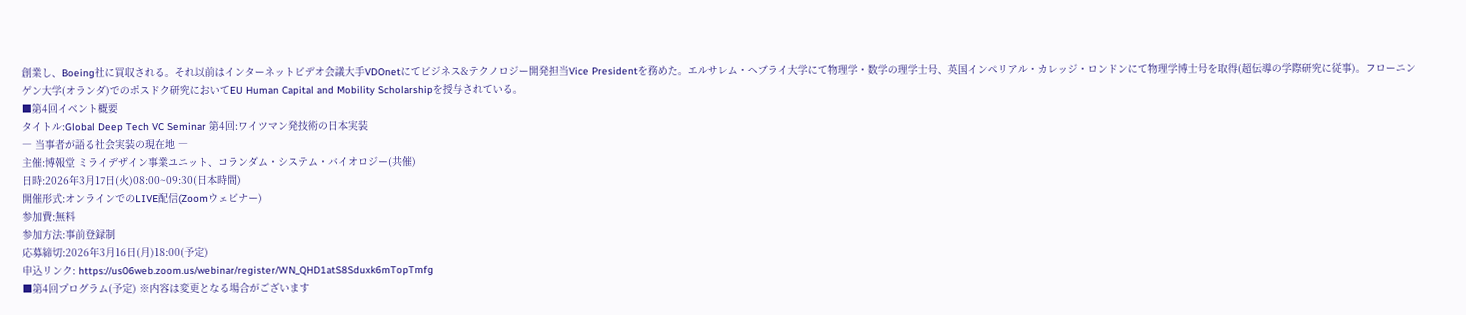創業し、Boeing社に買収される。それ以前はインターネットビデオ会議大手VDOnetにてビジネス&テクノロジー開発担当Vice Presidentを務めた。エルサレム・ヘブライ大学にて物理学・数学の理学士号、英国インペリアル・カレッジ・ロンドンにて物理学博士号を取得(超伝導の学際研究に従事)。フローニンゲン大学(オランダ)でのポスドク研究においてEU Human Capital and Mobility Scholarshipを授与されている。
■第4回イベント概要
タイトル:Global Deep Tech VC Seminar 第4回:ワイツマン発技術の日本実装
― 当事者が語る社会実装の現在地 ―
主催:博報堂 ミライデザイン事業ユニット、コランダム・システム・バイオロジー(共催)
日時:2026年3月17日(火)08:00~09:30(日本時間)
開催形式:オンラインでのLIVE配信(Zoomウェビナー)
参加費:無料
参加方法:事前登録制
応募締切:2026年3月16日(月)18:00(予定)
申込リンク: https://us06web.zoom.us/webinar/register/WN_QHD1atS8Sduxk6mTopTmfg
■第4回プログラム(予定) ※内容は変更となる場合がございます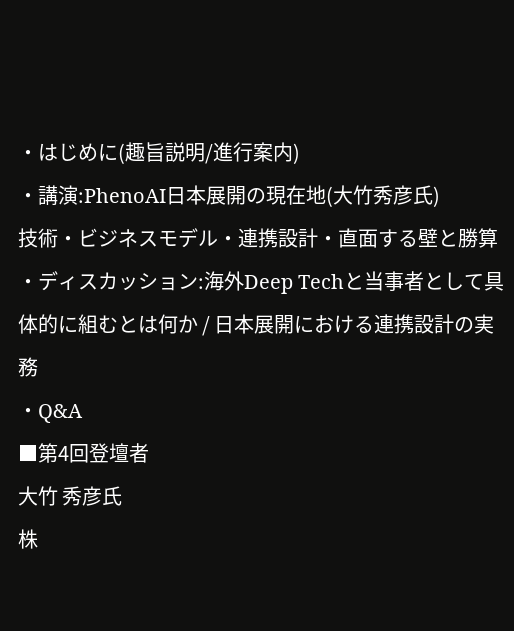・はじめに(趣旨説明/進行案内)
・講演:PhenoAI日本展開の現在地(大竹秀彦氏)
技術・ビジネスモデル・連携設計・直面する壁と勝算
・ディスカッション:海外Deep Techと当事者として具体的に組むとは何か / 日本展開における連携設計の実務
・Q&A
■第4回登壇者
大竹 秀彦氏
株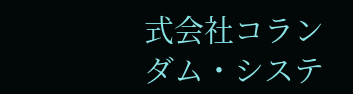式会社コランダム・システ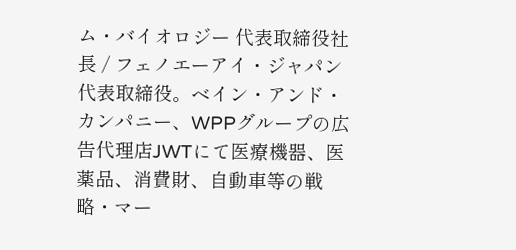ム・バイオロジー 代表取締役社長 / フェノエーアイ・ジャパン代表取締役。ベイン・アンド・カンパニー、WPPグループの広告代理店JWTにて医療機器、医薬品、消費財、自動車等の戦略・マー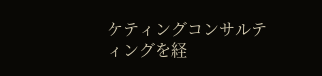ケティングコンサルティングを経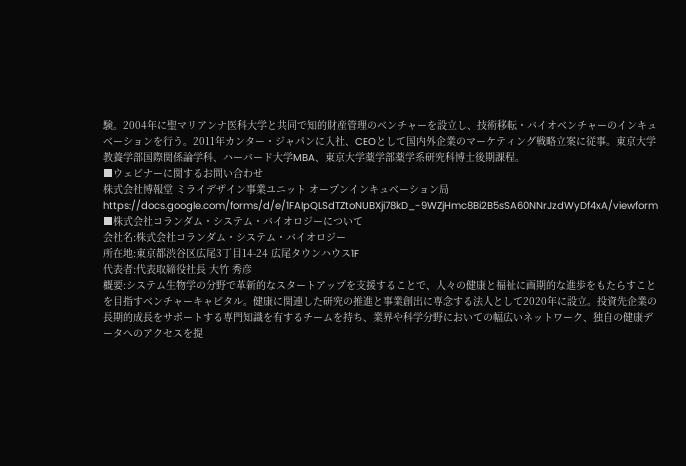験。2004年に聖マリアンナ医科大学と共同で知的財産管理のベンチャーを設立し、技術移転・バイオベンチャーのインキュベーションを行う。2011年カンター・ジャパンに入社、CEOとして国内外企業のマーケティング戦略立案に従事。東京大学教養学部国際関係論学科、ハーバード大学MBA、東京大学薬学部薬学系研究科博士後期課程。
■ウェビナーに関するお問い合わせ
株式会社博報堂 ミライデザイン事業ユニット オープンインキュベーション局
https://docs.google.com/forms/d/e/1FAIpQLSdTZtoNUBXji78kD_-9WZjHmc8Bi2B5sSA60NNrJzdWyDf4xA/viewform
■株式会社コランダム・システム・バイオロジーについて
会社名:株式会社コランダム・システム・バイオロジー
所在地:東京都渋谷区広尾3丁目14-24 広尾タウンハウス1F
代表者:代表取締役社長 大竹 秀彦
概要:システム生物学の分野で革新的なスタートアップを支援することで、人々の健康と福祉に画期的な進歩をもたらすことを目指すベンチャーキャピタル。健康に関連した研究の推進と事業創出に専念する法人として2020年に設立。投資先企業の長期的成長をサポートする専門知識を有するチームを持ち、業界や科学分野においての幅広いネットワーク、独自の健康データへのアクセスを提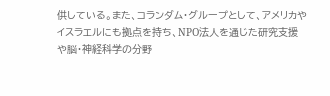供している。また、コランダム・グループとして、アメリカやイスラエルにも拠点を持ち、NPO法人を通じた研究支援や脳・神経科学の分野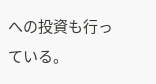への投資も行っている。